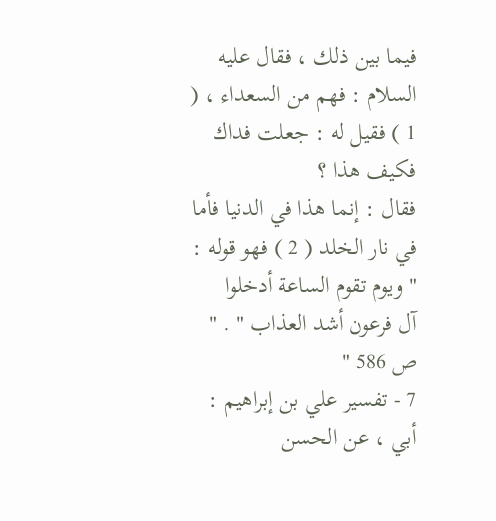فيما بين ذلك ، فقال عليه السلام : فهم من السعداء ، ( 1 ) فقيل له : جعلت فداك فكيف هذا ؟
فقال : إنما هذا في الدنيا فأما في نار الخلد ( 2 ) فهو قوله : " ويوم تقوم الساعة أدخلوا
آل فرعون أشد العذاب " . " ص 586 "
7 - تفسير علي بن إبراهيم : أبي ، عن الحسن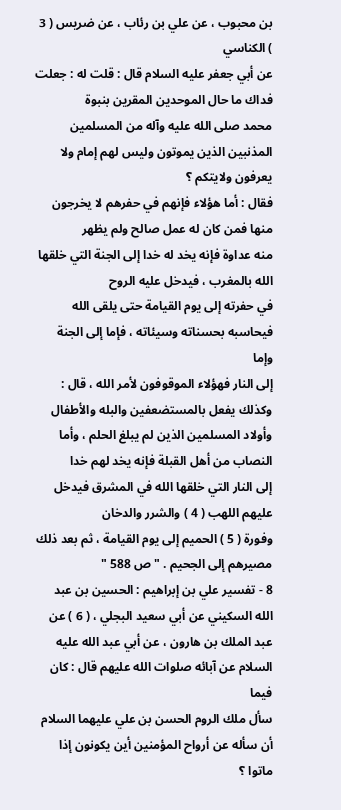بن محبوب ، عن علي بن رئاب ، عن ضريس ( 3 ) الكناسي
عن أبي جعفر عليه السلام قال : قلت له : جعلت فداك ما حال الموحدين المقرين بنبوة
محمد صلى الله عليه وآله من المسلمين المذنبين الذين يموتون وليس لهم إمام ولا يعرفون ولايتكم ؟
فقال : أما هؤلاء فإنهم في حفرهم لا يخرجون منها فمن كان له عمل صالح ولم يظهر
منه عداوة فإنه يخد له خدا إلى الجنة التي خلقها الله بالمغرب ، فيدخل عليه الروح
في حفرته إلى يوم القيامة حتى يلقى الله فيحاسبه بحسناته وسيئاته ، فإما إلى الجنة وإما
إلى النار فهؤلاء الموقوفون لأمر الله ، قال : وكذلك يفعل بالمستضعفين والبله والأطفال
وأولاد المسلمين الذين لم يبلغ الحلم ، وأما النصاب من أهل القبلة فإنه يخد لهم خدا
إلى النار التي خلقها الله في المشرق فيدخل عليهم اللهب ( 4 ) والشرر والدخان
وفورة ( 5 ) الحميم إلى يوم القيامة ، ثم بعد ذلك مصيرهم إلى الجحيم . " ص 588 "
8 - تفسير علي بن إبراهيم : الحسين بن عبد الله السكيني عن أبي سعيد البجلي ، ( 6 ) عن
عبد الملك بن هارون ، عن أبي عبد الله عليه السلام عن آبائه صلوات الله عليهم قال : كان فيما
سأل ملك الروم الحسن بن علي عليهما السلام أن سأله عن أرواح المؤمنين أين يكونون إذا
ماتوا ؟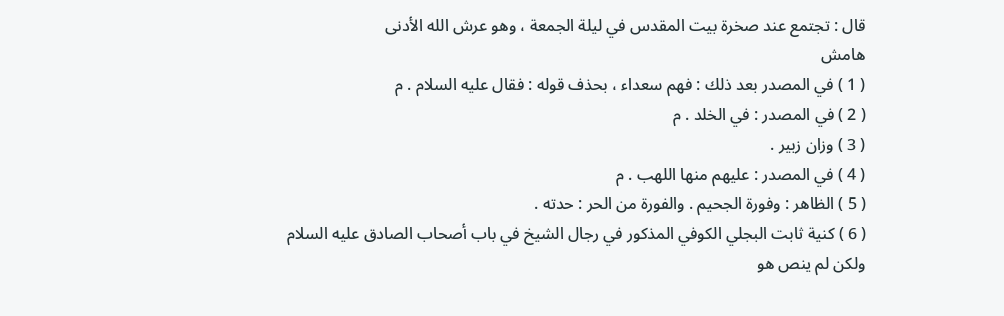قال : تجتمع عند صخرة بيت المقدس في ليلة الجمعة ، وهو عرش الله الأدنى
هامش
( 1 ) في المصدر بعد ذلك : فهم سعداء ، بحذف قوله : فقال عليه السلام . م
( 2 ) في المصدر : في الخلد . م
( 3 ) وزان زبير .
( 4 ) في المصدر : عليهم منها اللهب . م
( 5 ) الظاهر : وفورة الجحيم . والفورة من الحر : حدته .
( 6 ) كنية ثابت البجلي الكوفي المذكور في رجال الشيخ في باب أصحاب الصادق عليه السلام
ولكن لم ينص هو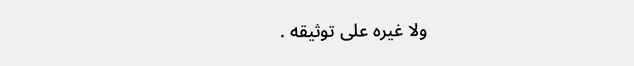ولا غيره على توثيقه .